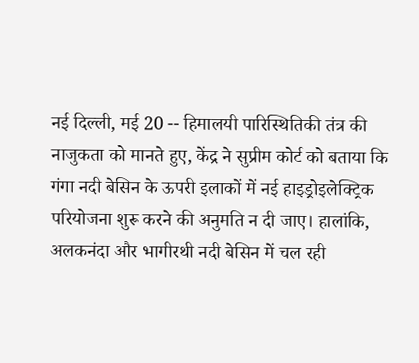नई दिल्ली, मई 20 -- हिमालयी पारिस्थितिकी तंत्र की नाजुकता को मानते हुए, केंद्र ने सुप्रीम कोर्ट को बताया कि गंगा नदी बेसिन के ऊपरी इलाकों में नई हाइड्रोइलेक्ट्रिक परियोजना शुरू करने की अनुमति न दी जाए। हालांकि, अलकनंदा और भागीरथी नदी बेसिन में चल रही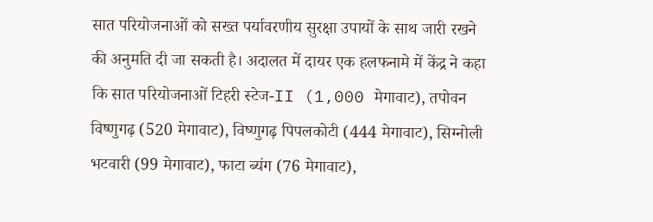सात परियोजनाओं को सख्त पर्यावरणीय सुरक्षा उपायों के साथ जारी रखने की अनुमति दी जा सकती है। अदालत में दायर एक हलफनामे में केंद्र ने कहा कि सात परियोजनाओं टिहरी स्टेज-II (1,000 मेगावाट), तपोवन विष्णुगढ़ (520 मेगावाट), विष्णुगढ़ पिपलकोटी (444 मेगावाट), सिग्नोली भटवारी (99 मेगावाट), फाटा ब्यंग (76 मेगावाट),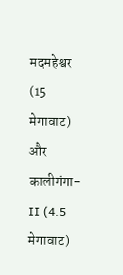मदमहेश्वर (15 मेगावाट) और कालीगंगा-II (4.5 मेगावाट)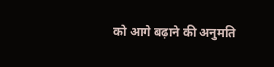को आगे बढ़ाने की अनुमति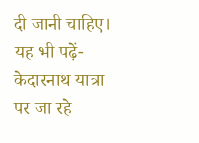दी जानी चाहिए। यह भी पढ़ें- केदारनाथ यात्रा पर जा रहे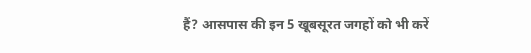हैं? आसपास की इन 5 खूबसूरत जगहों को भी करें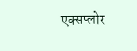एक्सप्लोर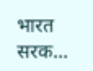भारत सरक...